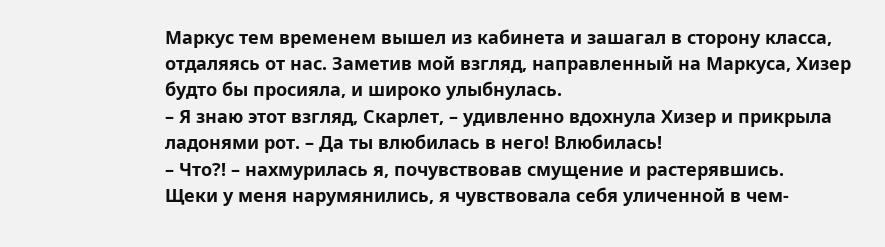Маркус тем временем вышел из кабинета и зашагал в сторону класса, отдаляясь от нас. Заметив мой взгляд, направленный на Маркуса, Хизер будто бы просияла, и широко улыбнулась.
– Я знаю этот взгляд, Скарлет, – удивленно вдохнула Хизер и прикрыла ладонями рот. – Да ты влюбилась в него! Влюбилась!
– Что?! – нахмурилась я, почувствовав смущение и растерявшись.
Щеки у меня нарумянились, я чувствовала себя уличенной в чем-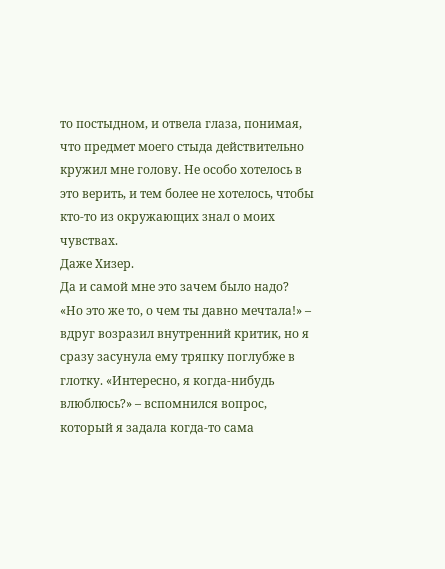то постыдном, и отвела глаза, понимая, что предмет моего стыда действительно кружил мне голову. Не особо хотелось в это верить, и тем более не хотелось, чтобы кто-то из окружающих знал о моих чувствах.
Даже Хизер.
Да и самой мне это зачем было надо?
«Но это же то, о чем ты давно мечтала!» – вдруг возразил внутренний критик, но я сразу засунула ему тряпку поглубже в глотку. «Интересно, я когда-нибудь влюблюсь?» – вспомнился вопрос, который я задала когда-то сама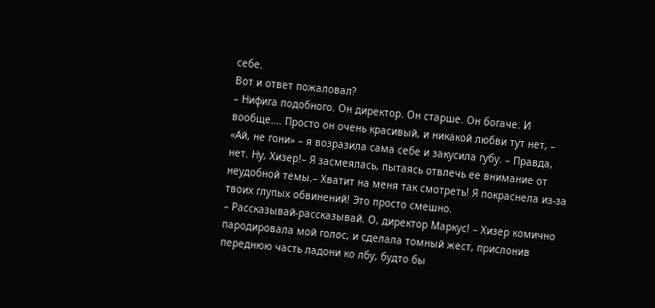себе.
Вот и ответ пожаловал?
– Нифига подобного. Он директор. Он старше. Он богаче. И вообще…. Просто он очень красивый, и никакой любви тут нет, – «Ай, не гони» – я возразила сама себе и закусила губу. – Правда, нет. Ну, Хизер!– Я засмеялась, пытаясь отвлечь ее внимание от неудобной темы.– Хватит на меня так смотреть! Я покраснела из-за твоих глупых обвинений! Это просто смешно.
– Рассказывай-рассказывай. О, директор Маркус! – Хизер комично пародировала мой голос, и сделала томный жест, прислонив переднюю часть ладони ко лбу, будто бы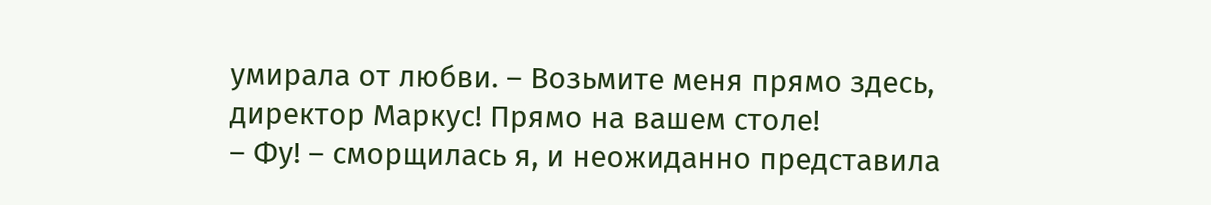умирала от любви. – Возьмите меня прямо здесь, директор Маркус! Прямо на вашем столе!
– Фу! – сморщилась я, и неожиданно представила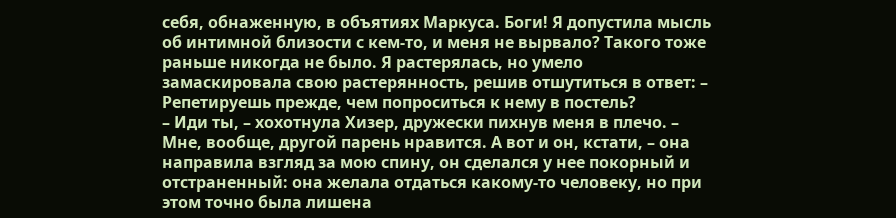себя, обнаженную, в объятиях Маркуса. Боги! Я допустила мысль об интимной близости с кем-то, и меня не вырвало? Такого тоже раньше никогда не было. Я растерялась, но умело замаскировала свою растерянность, решив отшутиться в ответ: – Репетируешь прежде, чем попроситься к нему в постель?
– Иди ты, – хохотнула Хизер, дружески пихнув меня в плечо. – Мне, вообще, другой парень нравится. А вот и он, кстати, – она направила взгляд за мою спину, он сделался у нее покорный и отстраненный: она желала отдаться какому-то человеку, но при этом точно была лишена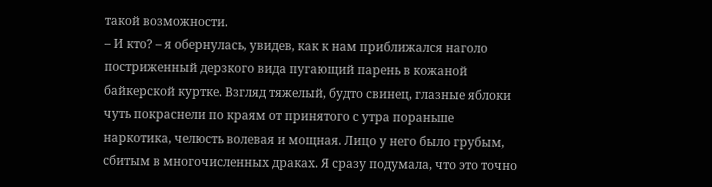такой возможности.
– И кто? – я обернулась, увидев, как к нам приближался наголо постриженный дерзкого вида пугающий парень в кожаной байкерской куртке. Взгляд тяжелый, будто свинец, глазные яблоки чуть покраснели по краям от принятого с утра пораньше наркотика, челюсть волевая и мощная. Лицо у него было грубым, сбитым в многочисленных драках. Я сразу подумала, что это точно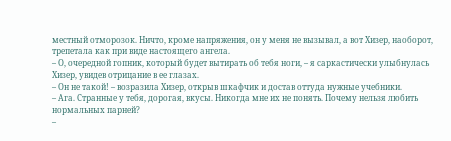местный отморозок. Ничто, кроме напряжения, он у меня не вызывал, а вот Хизер, наоборот, трепетала как при виде настоящего ангела.
– О, очередной гопник, который будет вытирать об тебя ноги, – я саркастически улыбнулась Хизер, увидев отрицание в ее глазах.
– Он не такой! – возразила Хизер, открыв шкафчик и достав оттуда нужные учебники.
– Ага. Странные у тебя, дорогая, вкусы. Никогда мне их не понять. Почему нельзя любить нормальных парней?
–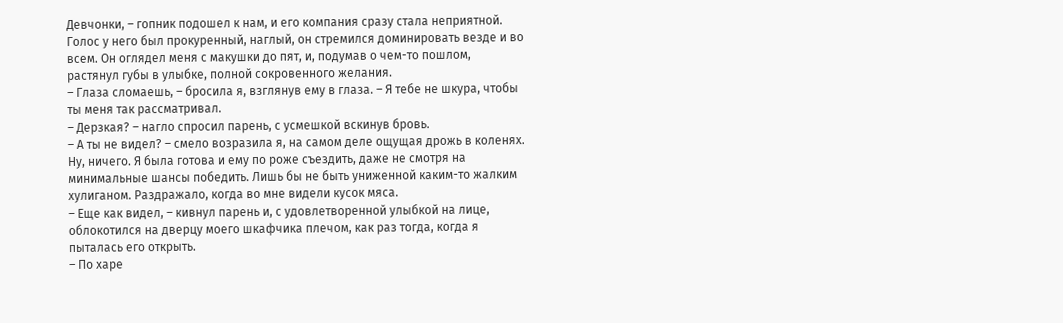Девчонки, – гопник подошел к нам, и его компания сразу стала неприятной. Голос у него был прокуренный, наглый, он стремился доминировать везде и во всем. Он оглядел меня с макушки до пят, и, подумав о чем-то пошлом, растянул губы в улыбке, полной сокровенного желания.
– Глаза сломаешь, – бросила я, взглянув ему в глаза. – Я тебе не шкура, чтобы ты меня так рассматривал.
– Дерзкая? – нагло спросил парень, с усмешкой вскинув бровь.
– А ты не видел? – смело возразила я, на самом деле ощущая дрожь в коленях. Ну, ничего. Я была готова и ему по роже съездить, даже не смотря на минимальные шансы победить. Лишь бы не быть униженной каким-то жалким хулиганом. Раздражало, когда во мне видели кусок мяса.
– Еще как видел, – кивнул парень и, с удовлетворенной улыбкой на лице, облокотился на дверцу моего шкафчика плечом, как раз тогда, когда я пыталась его открыть.
– По харе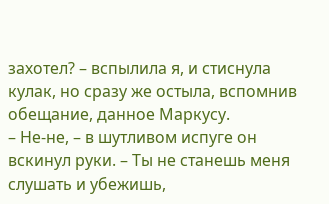захотел? – вспылила я, и стиснула кулак, но сразу же остыла, вспомнив обещание, данное Маркусу.
– Не-не, – в шутливом испуге он вскинул руки. – Ты не станешь меня слушать и убежишь,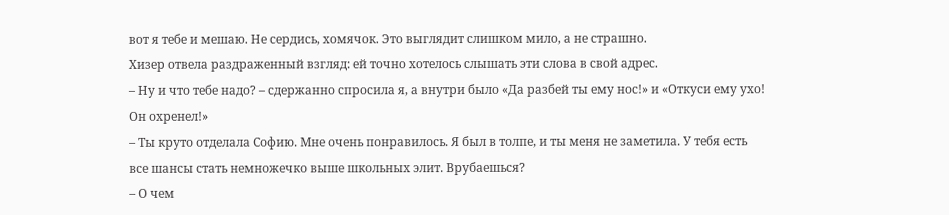вот я тебе и мешаю. Не сердись, хомячок. Это выглядит слишком мило, а не страшно.
Хизер отвела раздраженный взгляд: ей точно хотелось слышать эти слова в свой адрес.
– Ну и что тебе надо? – сдержанно спросила я, а внутри было «Да разбей ты ему нос!» и «Откуси ему ухо! Он охренел!»
– Ты круто отделала Софию. Мне очень понравилось. Я был в толпе, и ты меня не заметила. У тебя есть все шансы стать немножечко выше школьных элит. Врубаешься?
– О чем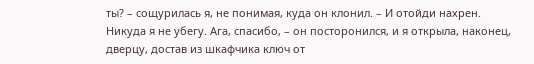ты? – сощурилась я, не понимая, куда он клонил. – И отойди нахрен. Никуда я не убегу. Ага, спасибо, – он посторонился, и я открыла, наконец, дверцу, достав из шкафчика ключ от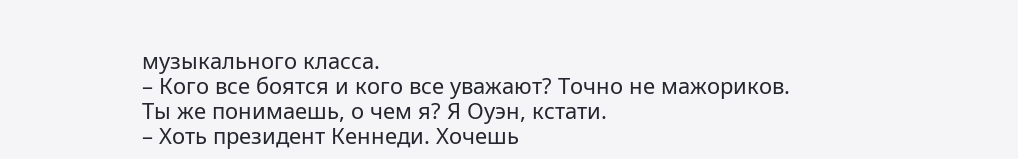музыкального класса.
– Кого все боятся и кого все уважают? Точно не мажориков. Ты же понимаешь, о чем я? Я Оуэн, кстати.
– Хоть президент Кеннеди. Хочешь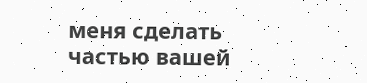меня сделать частью вашей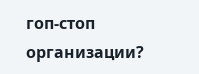гоп-стоп организации?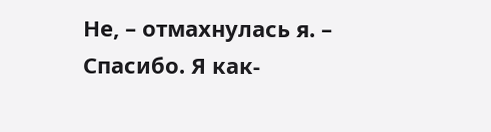Не, – отмахнулась я. – Спасибо. Я как-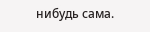нибудь сама.